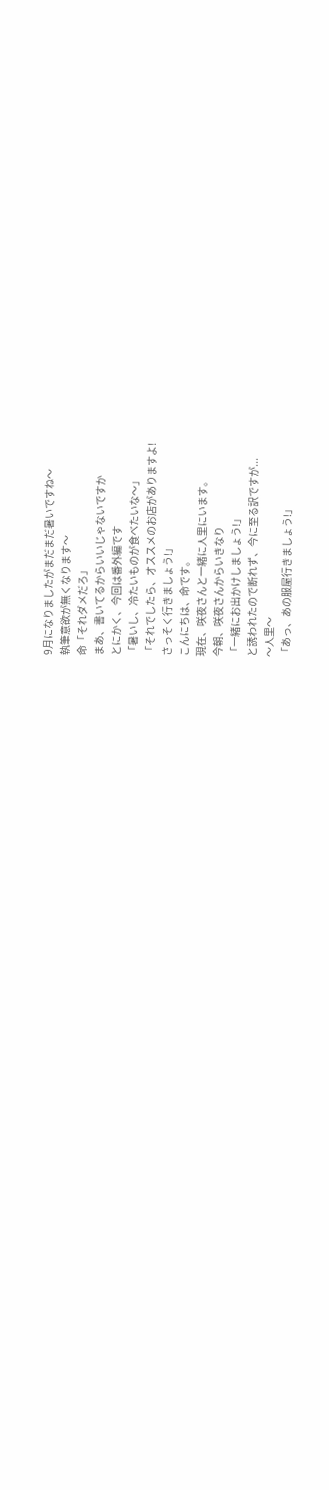9月になりましたがまだまだ暑いですね〜
執筆意欲が無くなります〜
命「それダメだろ」
まあ、書いてるからいいじゃないですか
とにかく、今回は番外編です
「暑いし、冷たいものが食べたいな〜」
「それでしたら、オススメのお店がありますよ!
さっそく行きましょう!」
こんにちは、命です。
現在、咲夜さんと一緒に人里にいます。
今朝、咲夜さんからいきなり
「一緒にお出かけしましょう!」
と誘われたので断れず、今に至る訳ですが...
〜人里〜
「あっ、あの服屋行きましょう!」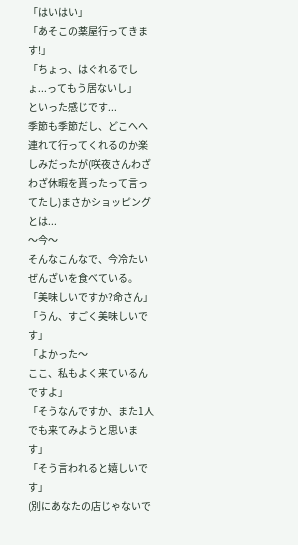「はいはい」
「あそこの薬屋行ってきます!」
「ちょっ、はぐれるでしょ...ってもう居ないし」
といった感じです...
季節も季節だし、どこへへ連れて行ってくれるのか楽しみだったが(咲夜さんわざわざ休暇を貰ったって言ってたし)まさかショッピングとは...
〜今〜
そんなこんなで、今冷たいぜんざいを食べている。
「美味しいですか?命さん」
「うん、すごく美味しいです」
「よかった〜
ここ、私もよく来ているんですよ」
「そうなんですか、また1人でも来てみようと思います」
「そう言われると嬉しいです」
(別にあなたの店じゃないで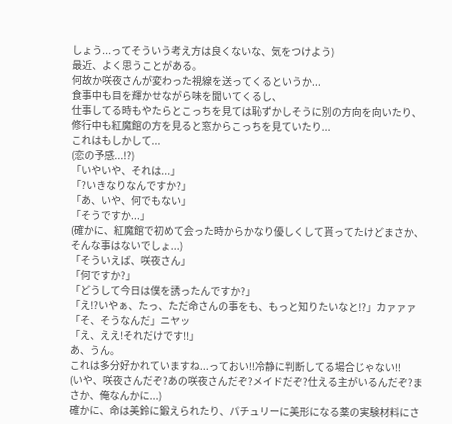しょう...ってそういう考え方は良くないな、気をつけよう)
最近、よく思うことがある。
何故か咲夜さんが変わった視線を送ってくるというか...
食事中も目を輝かせながら味を聞いてくるし、
仕事してる時もやたらとこっちを見ては恥ずかしそうに別の方向を向いたり、
修行中も紅魔館の方を見ると窓からこっちを見ていたり...
これはもしかして...
(恋の予感...!?)
「いやいや、それは...」
「?いきなりなんですか?」
「あ、いや、何でもない」
「そうですか...」
(確かに、紅魔館で初めて会った時からかなり優しくして貰ってたけどまさか、そんな事はないでしょ...)
「そういえば、咲夜さん」
「何ですか?」
「どうして今日は僕を誘ったんですか?」
「え!?いやぁ、たっ、ただ命さんの事をも、もっと知りたいなと!?」カァァァ
「そ、そうなんだ」ニヤッ
「え、ええ!それだけです!!」
あ、うん。
これは多分好かれていますね...っておい!!冷静に判断してる場合じゃない!!
(いや、咲夜さんだぞ?あの咲夜さんだぞ?メイドだぞ?仕える主がいるんだぞ?まさか、俺なんかに...)
確かに、命は美鈴に鍛えられたり、パチュリーに美形になる薬の実験材料にさ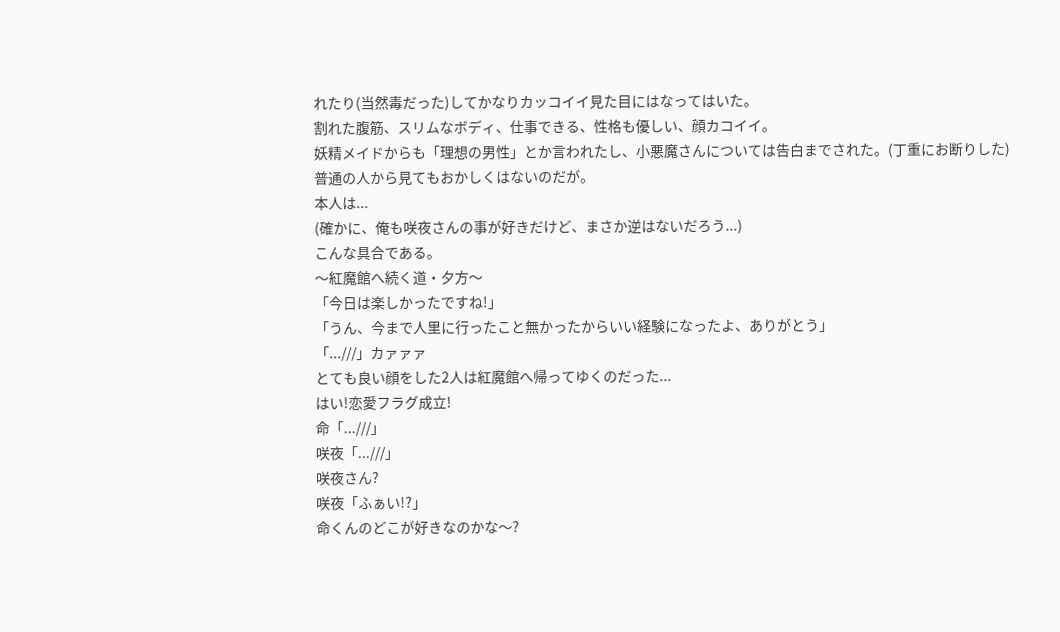れたり(当然毒だった)してかなりカッコイイ見た目にはなってはいた。
割れた腹筋、スリムなボディ、仕事できる、性格も優しい、顔カコイイ。
妖精メイドからも「理想の男性」とか言われたし、小悪魔さんについては告白までされた。(丁重にお断りした)
普通の人から見てもおかしくはないのだが。
本人は...
(確かに、俺も咲夜さんの事が好きだけど、まさか逆はないだろう...)
こんな具合である。
〜紅魔館へ続く道・夕方〜
「今日は楽しかったですね!」
「うん、今まで人里に行ったこと無かったからいい経験になったよ、ありがとう」
「...///」カァァァ
とても良い顔をした2人は紅魔館へ帰ってゆくのだった...
はい!恋愛フラグ成立!
命「...///」
咲夜「...///」
咲夜さん?
咲夜「ふぁい!?」
命くんのどこが好きなのかな〜?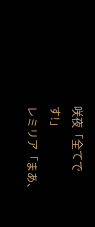咲夜「全てです!」
レミリア「まあ、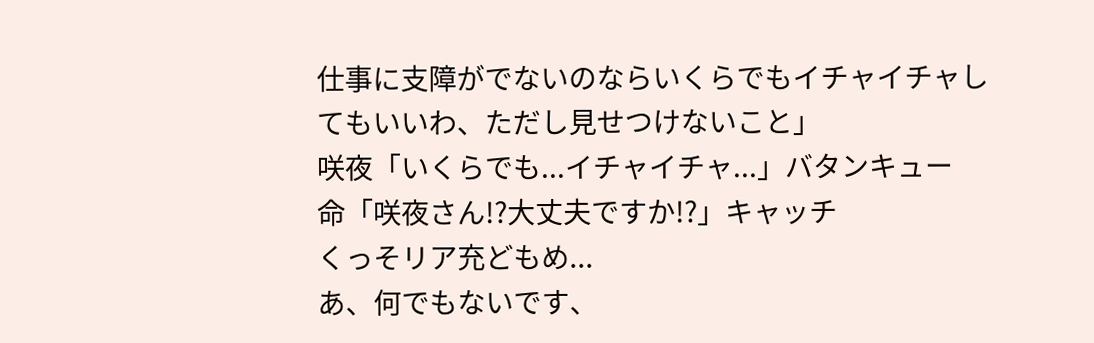仕事に支障がでないのならいくらでもイチャイチャしてもいいわ、ただし見せつけないこと」
咲夜「いくらでも...イチャイチャ...」バタンキュー
命「咲夜さん!?大丈夫ですか!?」キャッチ
くっそリア充どもめ...
あ、何でもないです、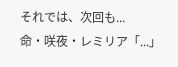それでは、次回も...
命・咲夜・レミリア「...」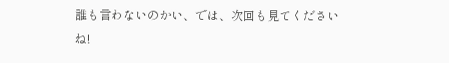誰も言わないのかい、では、次回も見てくださいね!